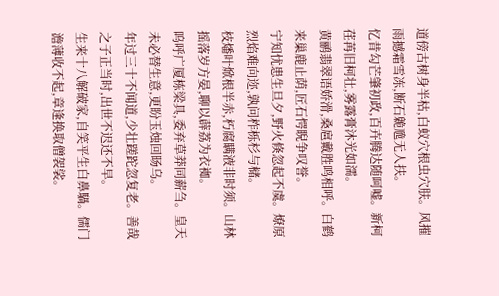道傍古树身半枯,白蚁穴根虫穴肤。风摧雨撼霜雪冻,断石臲卼无人扶。
忆昔勾芒肇初政,百卉腾达随呵嘘。新柯荏苒旧柯壮,雾露膏沐光如濡。
黄鹂翡翠语娇滑,桑扈戴胜鸣相呼。白鹤来巢鹿止荫,匠石愕睨争叹誉。
宁知忧患生旦夕,野火倏忽起不虞。燎原烈焰难向迩,孰问柞栎杉与槠。
枝燔叶焮根半赤,朽腐瞒液非时须。山林摇落岁方晏,聊以薜荔为衣袽。
呜呼广厦栋梁具,委弃草莽同薪刍。皇天未必替生意,更盼玉烛回旸乌。
年过三十不闻道,少壮蹉跎忽复老。善哉之子正当时,出世不迟还不早。
生来十八解破家,自笑平生白鼻騧。儒门澹薄收不起,章逢换取僧袈裟。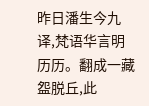昨日潘生今九译,梵语华言明历历。翻成一藏盌脱丘,此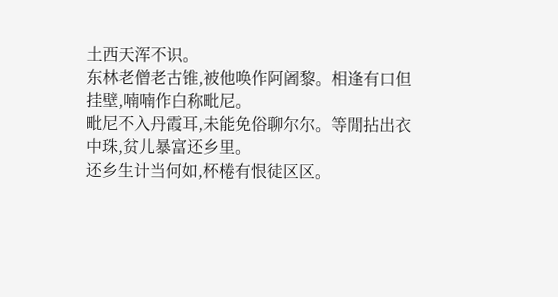土西天浑不识。
东林老僧老古锥,被他唤作阿阇黎。相逢有口但挂壁,喃喃作白称毗尼。
毗尼不入丹霞耳,未能免俗聊尔尔。等閒拈出衣中珠,贫儿暴富还乡里。
还乡生计当何如,杯棬有恨徒区区。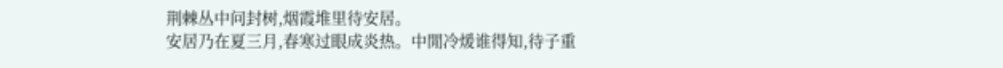荆棘丛中问封树,烟霞堆里待安居。
安居乃在夏三月,春寒过眼成炎热。中閒冷煖谁得知,待子重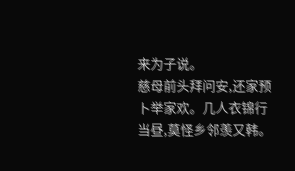来为子说。
慈母前头拜问安,还家预卜举家欢。几人衣锦行当昼,莫怪乡邻羡又韩。